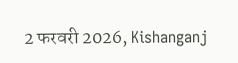2 फरवरी 2026, Kishanganj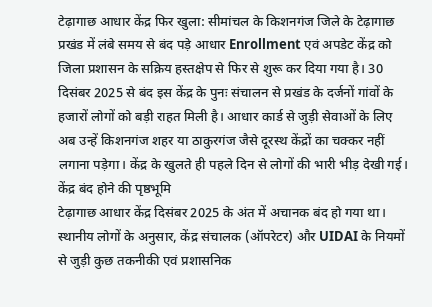टेढ़ागाछ आधार केंद्र फिर खुला: सीमांचल के किशनगंज जिले के टेढ़ागाछ प्रखंड में लंबे समय से बंद पड़े आधार Enrollment एवं अपडेट केंद्र को जिला प्रशासन के सक्रिय हस्तक्षेप से फिर से शुरू कर दिया गया है। 30 दिसंबर 2025 से बंद इस केंद्र के पुनः संचालन से प्रखंड के दर्जनों गांवों के हजारों लोगों को बड़ी राहत मिली है। आधार कार्ड से जुड़ी सेवाओं के लिए अब उन्हें किशनगंज शहर या ठाकुरगंज जैसे दूरस्थ केंद्रों का चक्कर नहीं लगाना पड़ेगा। केंद्र के खुलते ही पहले दिन से लोगों की भारी भीड़ देखी गई।
केंद्र बंद होने की पृष्ठभूमि
टेढ़ागाछ आधार केंद्र दिसंबर 2025 के अंत में अचानक बंद हो गया था। स्थानीय लोगों के अनुसार, केंद्र संचालक (ऑपरेटर) और UIDAI के नियमों से जुड़ी कुछ तकनीकी एवं प्रशासनिक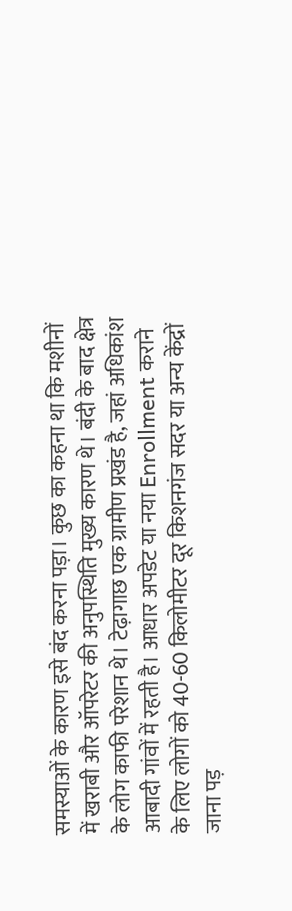समस्याओं के कारण इसे बंद करना पड़ा। कुछ का कहना था कि मशीनों में खराबी और ऑपरेटर की अनुपस्थिति मुख्य कारण थे। बंदी के बाद क्षेत्र के लोग काफी परेशान थे। टेढ़ागाछ एक ग्रामीण प्रखंड है, जहां अधिकांश आबादी गांवों में रहती है। आधार अपडेट या नया Enrollment कराने के लिए लोगों को 40-60 किलोमीटर दूर किशनगंज सदर या अन्य केंद्रों जाना पड़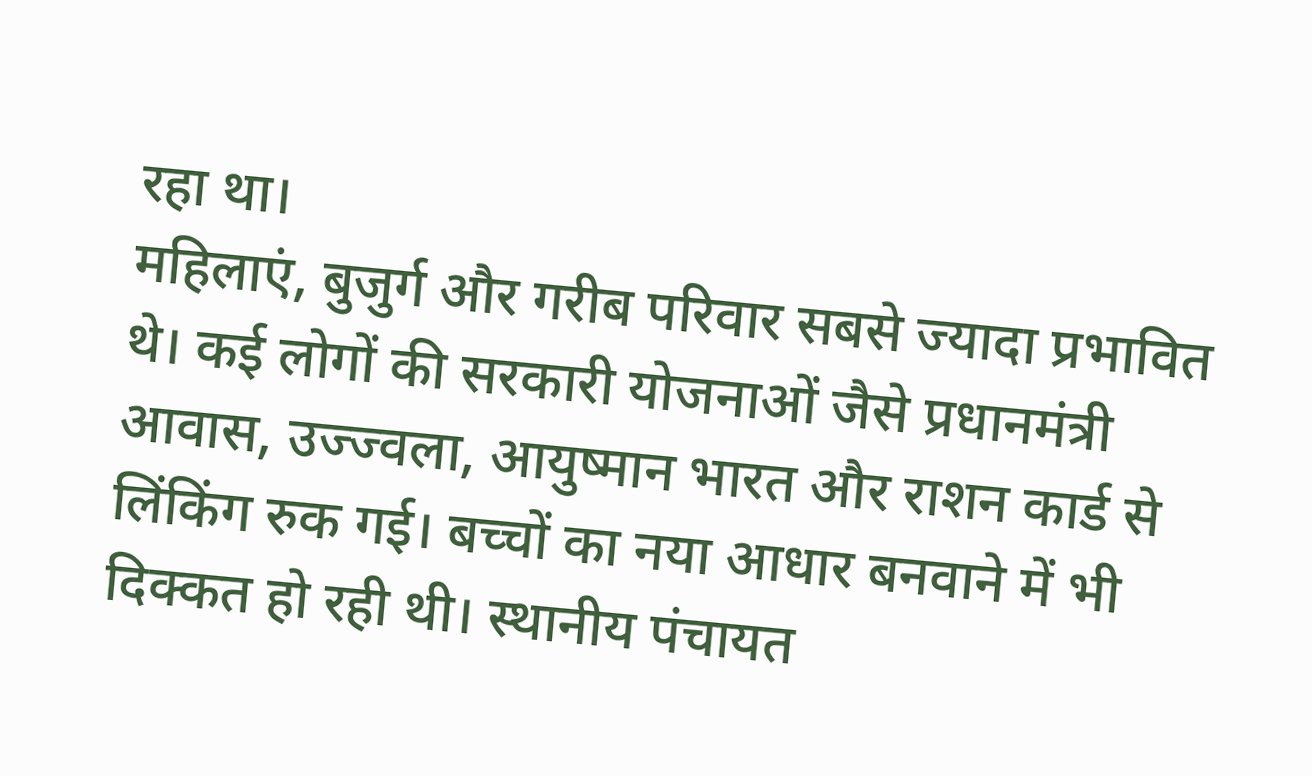रहा था।
महिलाएं, बुजुर्ग और गरीब परिवार सबसे ज्यादा प्रभावित थे। कई लोगों की सरकारी योजनाओं जैसे प्रधानमंत्री आवास, उज्ज्वला, आयुष्मान भारत और राशन कार्ड से लिंकिंग रुक गई। बच्चों का नया आधार बनवाने में भी दिक्कत हो रही थी। स्थानीय पंचायत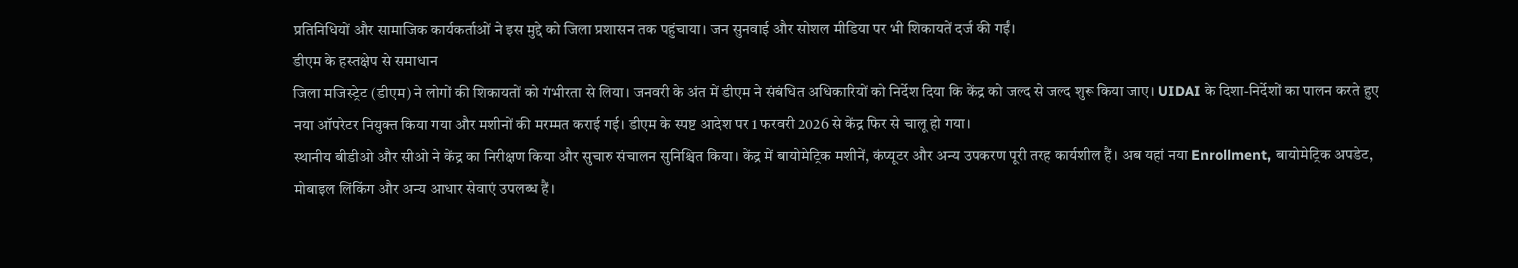प्रतिनिधियों और सामाजिक कार्यकर्ताओं ने इस मुद्दे को जिला प्रशासन तक पहुंचाया। जन सुनवाई और सोशल मीडिया पर भी शिकायतें दर्ज की गईं।
डीएम के हस्तक्षेप से समाधान
जिला मजिस्ट्रेट (डीएम) ने लोगों की शिकायतों को गंभीरता से लिया। जनवरी के अंत में डीएम ने संबंधित अधिकारियों को निर्देश दिया कि केंद्र को जल्द से जल्द शुरू किया जाए। UIDAI के दिशा-निर्देशों का पालन करते हुए नया ऑपरेटर नियुक्त किया गया और मशीनों की मरम्मत कराई गई। डीएम के स्पष्ट आदेश पर 1 फरवरी 2026 से केंद्र फिर से चालू हो गया।
स्थानीय बीडीओ और सीओ ने केंद्र का निरीक्षण किया और सुचारु संचालन सुनिश्चित किया। केंद्र में बायोमेट्रिक मशीनें, कंप्यूटर और अन्य उपकरण पूरी तरह कार्यशील हैं। अब यहां नया Enrollment, बायोमेट्रिक अपडेट, मोबाइल लिंकिंग और अन्य आधार सेवाएं उपलब्ध हैं।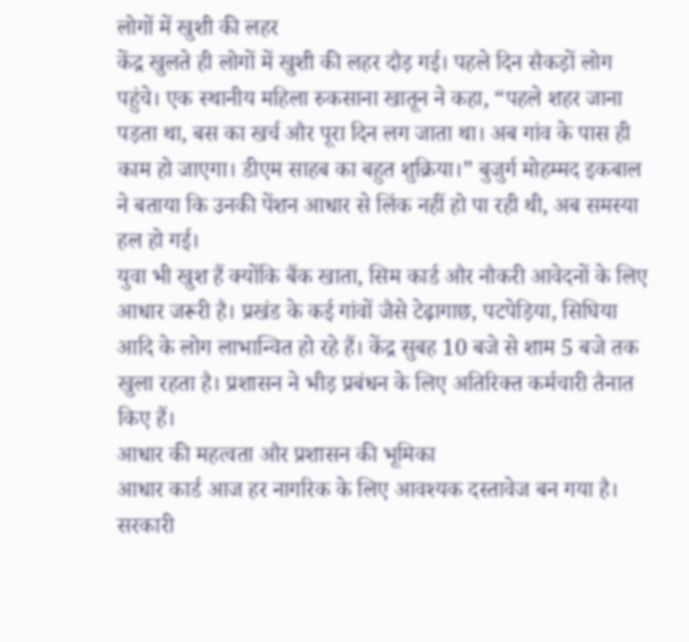लोगों में खुशी की लहर
केंद्र खुलते ही लोगों में खुशी की लहर दौड़ गई। पहले दिन सैकड़ों लोग पहुंचे। एक स्थानीय महिला रुकसाना खातून ने कहा, “पहले शहर जाना पड़ता था, बस का खर्च और पूरा दिन लग जाता था। अब गांव के पास ही काम हो जाएगा। डीएम साहब का बहुत शुक्रिया।” बुजुर्ग मोहम्मद इकबाल ने बताया कि उनकी पेंशन आधार से लिंक नहीं हो पा रही थी, अब समस्या हल हो गई।
युवा भी खुश हैं क्योंकि बैंक खाता, सिम कार्ड और नौकरी आवेदनों के लिए आधार जरूरी है। प्रखंड के कई गांवों जैसे टेढ़ागाछ, पटपेड़िया, सिघिया आदि के लोग लाभान्वित हो रहे हैं। केंद्र सुबह 10 बजे से शाम 5 बजे तक खुला रहता है। प्रशासन ने भीड़ प्रबंधन के लिए अतिरिक्त कर्मचारी तैनात किए हैं।
आधार की महत्वता और प्रशासन की भूमिका
आधार कार्ड आज हर नागरिक के लिए आवश्यक दस्तावेज बन गया है। सरकारी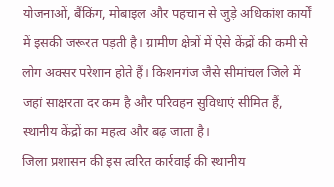योजनाओं, बैंकिंग, मोबाइल और पहचान से जुड़े अधिकांश कार्यों में इसकी जरूरत पड़ती है। ग्रामीण क्षेत्रों में ऐसे केंद्रों की कमी से लोग अक्सर परेशान होते हैं। किशनगंज जैसे सीमांचल जिले में जहां साक्षरता दर कम है और परिवहन सुविधाएं सीमित हैं, स्थानीय केंद्रों का महत्व और बढ़ जाता है।
जिला प्रशासन की इस त्वरित कार्रवाई की स्थानीय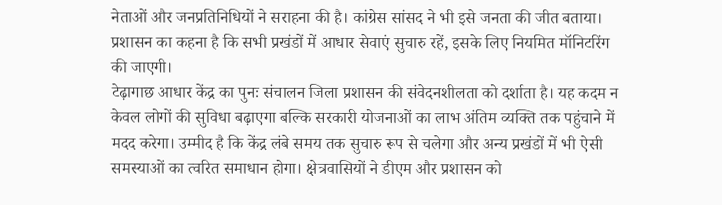नेताओं और जनप्रतिनिधियों ने सराहना की है। कांग्रेस सांसद ने भी इसे जनता की जीत बताया। प्रशासन का कहना है कि सभी प्रखंडों में आधार सेवाएं सुचारु रहें, इसके लिए नियमित मॉनिटरिंग की जाएगी।
टेढ़ागाछ आधार केंद्र का पुनः संचालन जिला प्रशासन की संवेदनशीलता को दर्शाता है। यह कदम न केवल लोगों की सुविधा बढ़ाएगा बल्कि सरकारी योजनाओं का लाभ अंतिम व्यक्ति तक पहुंचाने में मदद करेगा। उम्मीद है कि केंद्र लंबे समय तक सुचारु रूप से चलेगा और अन्य प्रखंडों में भी ऐसी समस्याओं का त्वरित समाधान होगा। क्षेत्रवासियों ने डीएम और प्रशासन को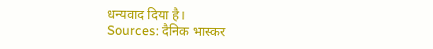धन्यवाद दिया है।
Sources: दैनिक भास्कर